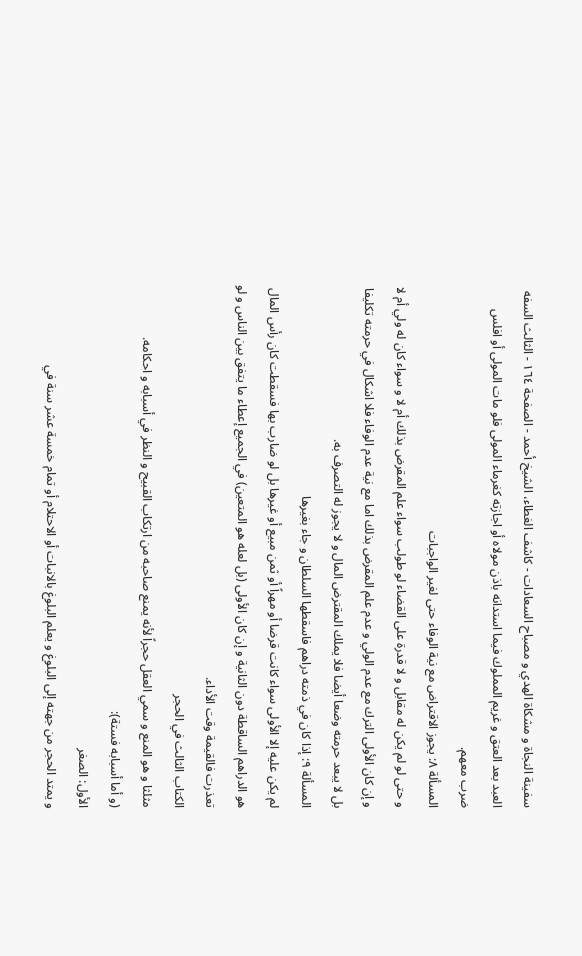سفينة النجاة و مشكاة الهدي و مصباح السعادات - كاشف الغطاء، الشيخ أحمد - الصفحة ١٦٤ - الثالث السفه
العبد بعد العتق و غريم المملوك فيما استدانه باذن مولاه أو اجازته كغرماء المولى فلو مات المولى أو افلس ضرب معهم.
المسألة ٨: يجوز الاقتراض مع نية الوفاء حتى لغير الواجبات
و حتى لو لم يكن له مقابل و لا قدرة على القضاء لو طولب سواء علم المقرض بذلك أم لا و سواء كان له ولي أم لا و إن كان الأولى الترك مع عدم الولي و عدم علم المقرض بذلك اما مع نية عدم الوفاء فلا اشكال في حرمته تكليفا بل لا يبعد حرمته وضعا أيضا فلا يملك المقترض المال و لا يجوز له التصرف به.
المسألة ٩: إذا كان في ذمته دراهم فاسقطها السلطان و جاء بغيرها
لم يكن عليه إلا الأولى سواء كانت قرضا أو مهراً أو ثمن مبيع أو غيرها بل لو ضارب بها فسقطت كان رأس المال هو الدراهم الساقطة دون الثانية و إن كان الأولى (بل لعله هو المتعين) في الجميع إعطاء ما يتفق بين الناس و لو تعذرت فالقيمة وقت الأداء.
الكتاب الثالث في الحجر
مثلثا و هو المنع و سمي العقل حجراً لأنه يمنع صاحبه من ارتكاب القبيح و النظر في أسبابه و احكامه.
(و أما أسبابه فستة):
الأول: الصغر
و يمتد الحجر من جهته إلى البلوغ و يعلم البلوغ بالانبات أو الاحتلام أو تمام خمسة عشر سنة في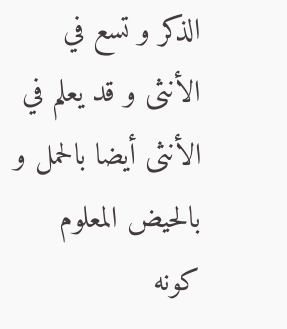الذكر و تسع في الأنثى و قد يعلم في الأنثى أيضا بالحمل و بالحيض المعلوم كونه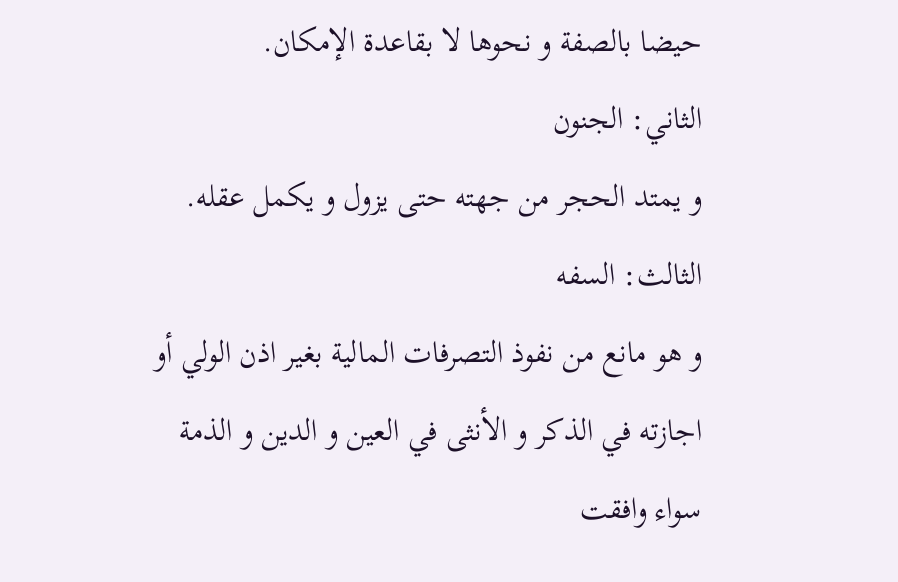حيضا بالصفة و نحوها لا بقاعدة الإمكان.
الثاني: الجنون
و يمتد الحجر من جهته حتى يزول و يكمل عقله.
الثالث: السفه
و هو مانع من نفوذ التصرفات المالية بغير اذن الولي أو اجازته في الذكر و الأنثى في العين و الدين و الذمة سواء وافقت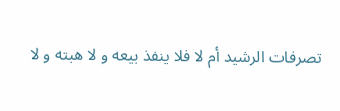تصرفات الرشيد أم لا فلا ينفذ بيعه و لا هبته و لا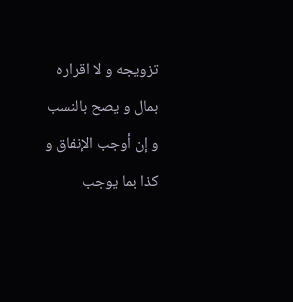تزويجه و لا اقراره بمال و يصح بالنسب و إن أوجب الإنفاق و كذا بما يوجب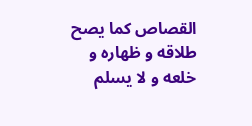القصاص كما يصح طلاقه و ظهاره و خلعه و لا يسلم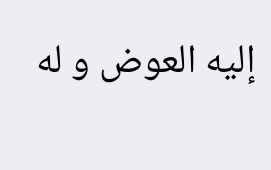إليه العوض و له